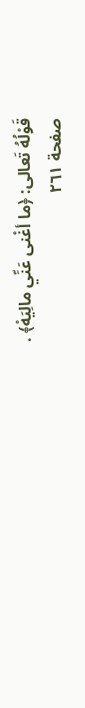قَوْلُهُ تَعالى: ﴿ما أغْنى عَنِّي مالِيَهْ﴾ .
صفحة ٢٦١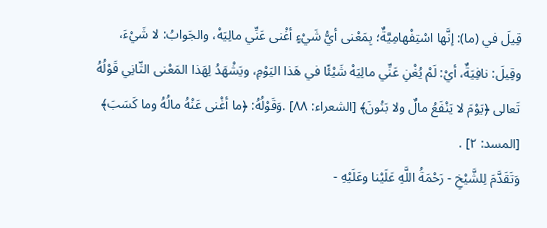قِيلَ في (ما): إنَّها اسْتِفْهامِيَّةٌ؛ بِمَعْنى أيُّ شَيْءٍ أغْنى عَنِّي مالِيَهْ، والجَوابُ: لا شَيْءَ، وقِيلَ: نافِيَةٌ، أيْ: لَمْ يُغْنِ عَنِّي مالِيَهْ شَيْئًا في هَذا اليَوْمِ، ويَشْهَدُ لِهَذا المَعْنى الثّانِي قَوْلُهُ تَعالى ﴿يَوْمَ لا يَنْفَعُ مالٌ ولا بَنُونَ﴾ [الشعراء: ٨٨] .وَقَوْلُهُ: ﴿ما أغْنى عَنْهُ مالُهُ وما كَسَبَ﴾ [المسد: ٢] .
وَتَقَدَّمَ لِلشَّيْخِ - رَحْمَةُ اللَّهِ عَلَيْنا وعَلَيْهِ -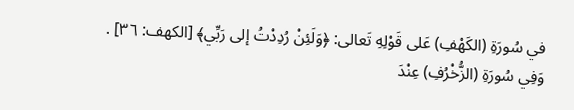في سُورَةِ (الكَهْفِ) عَلى قَوْلِهِ تَعالى: ﴿وَلَئِنْ رُدِدْتُ إلى رَبِّي﴾ [الكهف: ٣٦] .
وَفِي سُورَةِ (الزُّخْرُفِ) عِنْدَ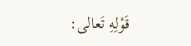قَوْلِهِ تَعالى: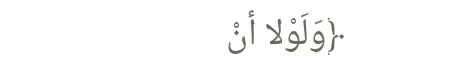﴿وَلَوْلا أنْ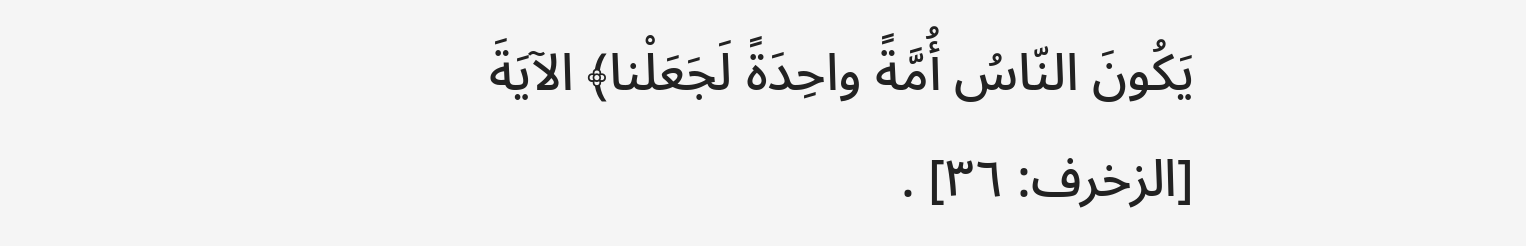يَكُونَ النّاسُ أُمَّةً واحِدَةً لَجَعَلْنا﴾ الآيَةَ [الزخرف: ٣٦] .